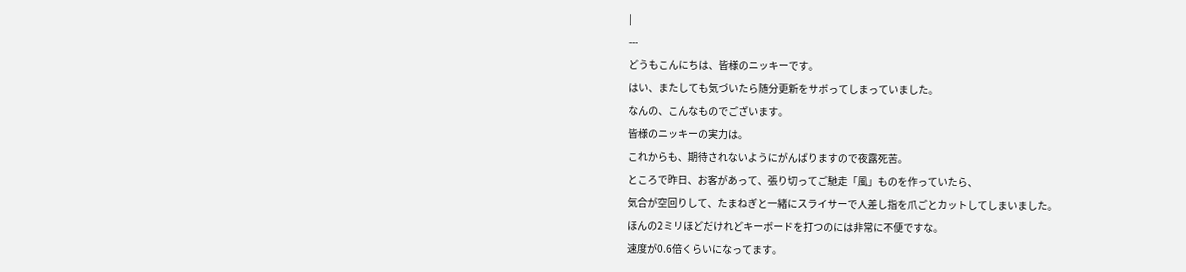|
---
どうもこんにちは、皆様のニッキーです。
はい、またしても気づいたら随分更新をサボってしまっていました。
なんの、こんなものでございます。
皆様のニッキーの実力は。
これからも、期待されないようにがんばりますので夜露死苦。
ところで昨日、お客があって、張り切ってご馳走「風」ものを作っていたら、
気合が空回りして、たまねぎと一緒にスライサーで人差し指を爪ごとカットしてしまいました。
ほんの2ミリほどだけれどキーボードを打つのには非常に不便ですな。
速度が0.6倍くらいになってます。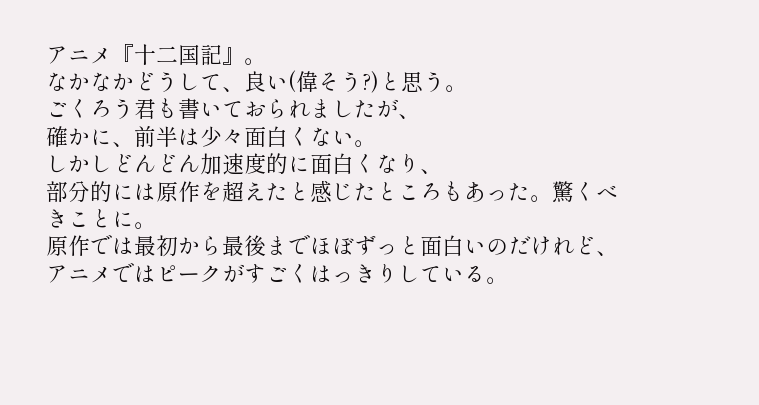アニメ『十二国記』。
なかなかどうして、良い(偉そう?)と思う。
ごくろう君も書いておられましたが、
確かに、前半は少々面白くない。
しかしどんどん加速度的に面白くなり、
部分的には原作を超えたと感じたところもあった。驚くべきことに。
原作では最初から最後までほぼずっと面白いのだけれど、
アニメではピークがすごくはっきりしている。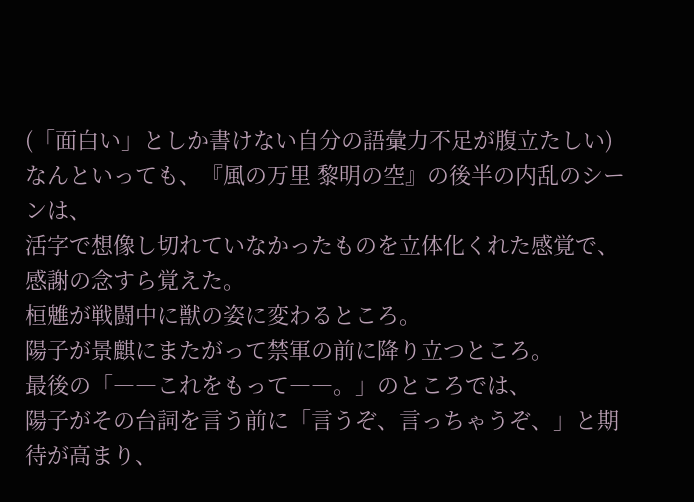(「面白い」としか書けない自分の語彙力不足が腹立たしい)
なんといっても、『風の万里 黎明の空』の後半の内乱のシーンは、
活字で想像し切れていなかったものを立体化くれた感覚で、感謝の念すら覚えた。
桓魋が戦闘中に獣の姿に変わるところ。
陽子が景麒にまたがって禁軍の前に降り立つところ。
最後の「――これをもって――。」のところでは、
陽子がその台詞を言う前に「言うぞ、言っちゃうぞ、」と期待が高まり、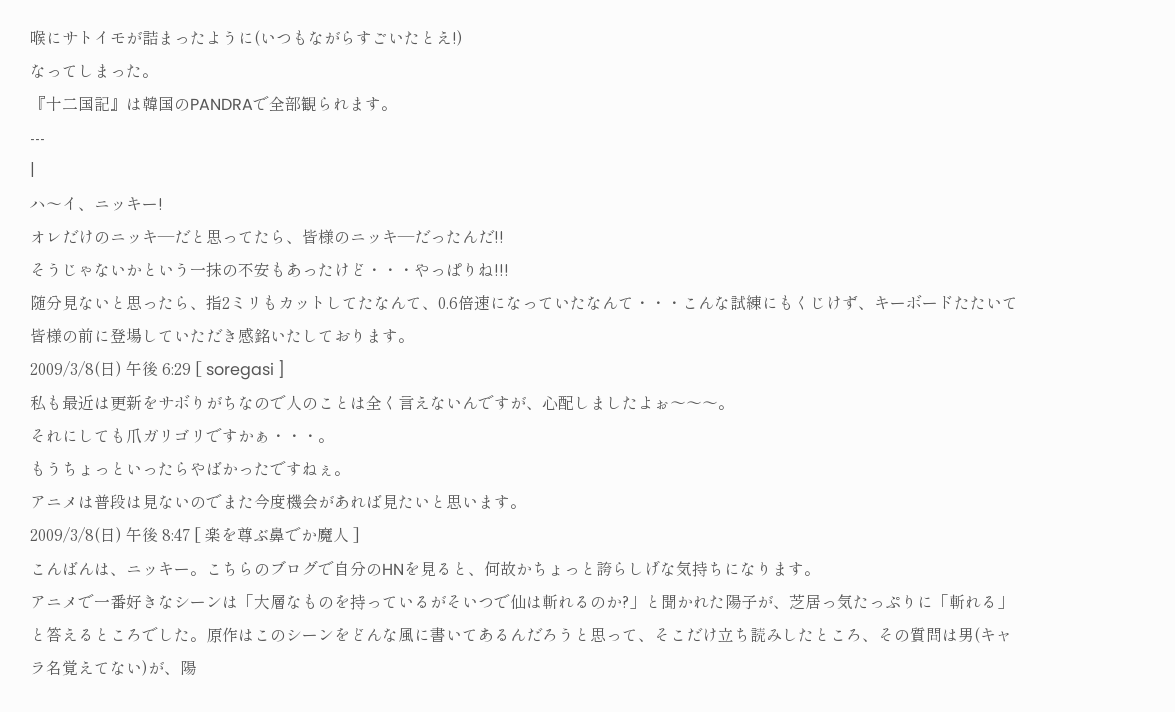喉にサトイモが詰まったように(いつもながらすごいたとえ!)
なってしまった。
『十二国記』は韓国のPANDRAで全部観られます。
---
|
ハ〜イ、ニッキー!
オレだけのニッキ―だと思ってたら、皆様のニッキ―だったんだ!!
そうじゃないかという一抹の不安もあったけど・・・やっぱりね!!!
随分見ないと思ったら、指2ミリもカットしてたなんて、0.6倍速になっていたなんて・・・こんな試練にもくじけず、キーボードたたいて皆様の前に登場していただき感銘いたしております。
2009/3/8(日) 午後 6:29 [ soregasi ]
私も最近は更新をサボりがちなので人のことは全く言えないんですが、心配しましたよぉ〜〜〜。
それにしても爪ガリゴリですかぁ・・・。
もうちょっといったらやばかったですねぇ。
アニメは普段は見ないのでまた今度機会があれば見たいと思います。
2009/3/8(日) 午後 8:47 [ 楽を尊ぶ鼻でか魔人 ]
こんばんは、ニッキー。こちらのブログで自分のHNを見ると、何故かちょっと誇らしげな気持ちになります。
アニメで一番好きなシーンは「大層なものを持っているがそいつで仙は斬れるのか?」と聞かれた陽子が、芝居っ気たっぷりに「斬れる」と答えるところでした。原作はこのシーンをどんな風に書いてあるんだろうと思って、そこだけ立ち読みしたところ、その質問は男(キャラ名覚えてない)が、陽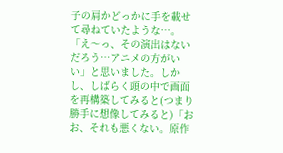子の肩かどっかに手を載せて尋ねていたような…。「え〜っ、その演出はないだろう…アニメの方がいい」と思いました。しかし、しばらく頭の中で画面を再構築してみると(つまり勝手に想像してみると)「おお、それも悪くない。原作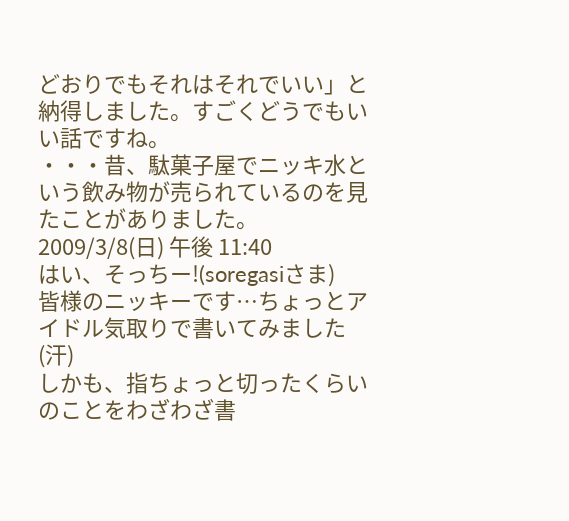どおりでもそれはそれでいい」と納得しました。すごくどうでもいい話ですね。
・・・昔、駄菓子屋でニッキ水という飲み物が売られているのを見たことがありました。
2009/3/8(日) 午後 11:40
はい、そっちー!(soregasiさま)
皆様のニッキーです…ちょっとアイドル気取りで書いてみました(汗)
しかも、指ちょっと切ったくらいのことをわざわざ書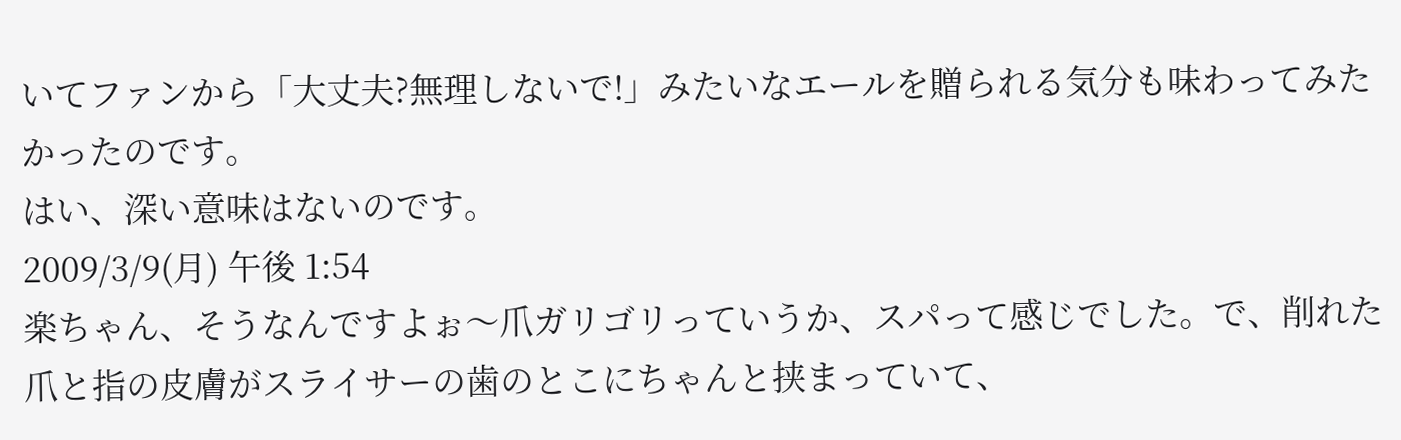いてファンから「大丈夫?無理しないで!」みたいなエールを贈られる気分も味わってみたかったのです。
はい、深い意味はないのです。
2009/3/9(月) 午後 1:54
楽ちゃん、そうなんですよぉ〜爪ガリゴリっていうか、スパって感じでした。で、削れた爪と指の皮膚がスライサーの歯のとこにちゃんと挟まっていて、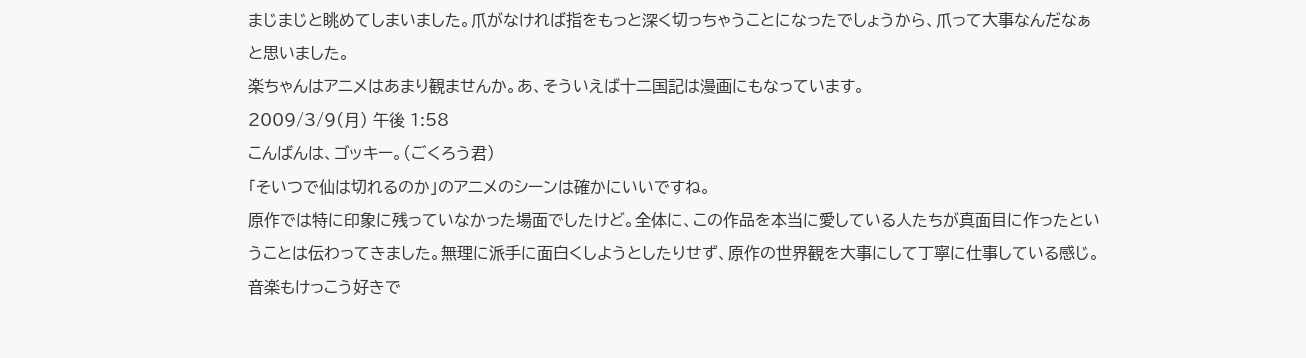まじまじと眺めてしまいました。爪がなければ指をもっと深く切っちゃうことになったでしょうから、爪って大事なんだなぁと思いました。
楽ちゃんはアニメはあまり観ませんか。あ、そういえば十二国記は漫画にもなっています。
2009/3/9(月) 午後 1:58
こんばんは、ゴッキー。(ごくろう君)
「そいつで仙は切れるのか」のアニメのシーンは確かにいいですね。
原作では特に印象に残っていなかった場面でしたけど。全体に、この作品を本当に愛している人たちが真面目に作ったということは伝わってきました。無理に派手に面白くしようとしたりせず、原作の世界観を大事にして丁寧に仕事している感じ。音楽もけっこう好きで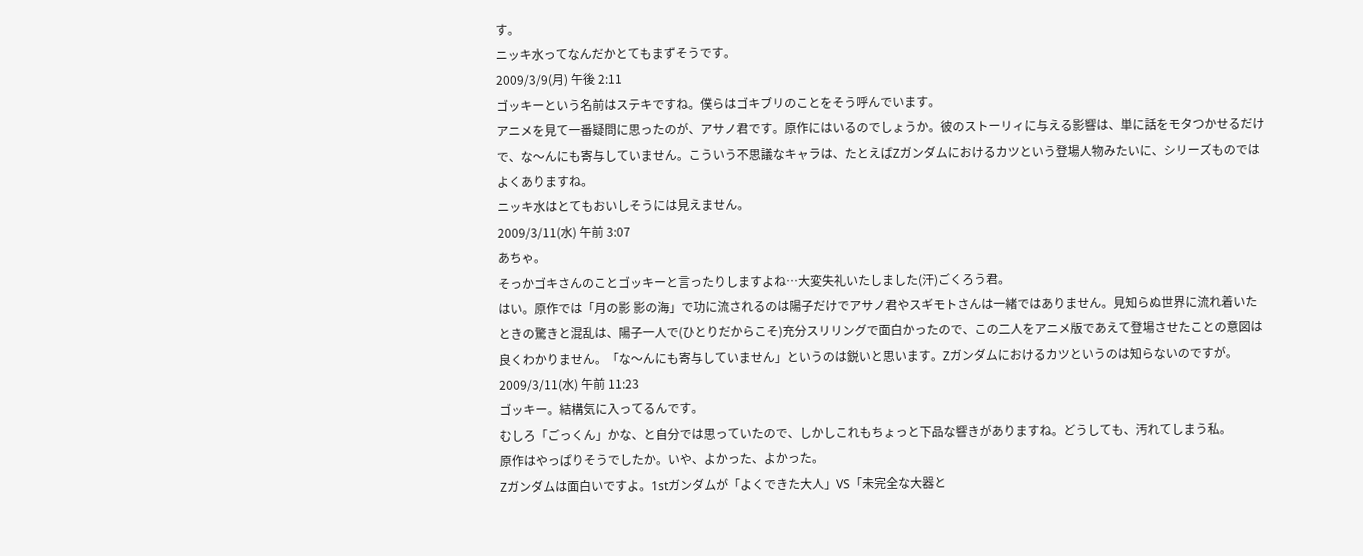す。
ニッキ水ってなんだかとてもまずそうです。
2009/3/9(月) 午後 2:11
ゴッキーという名前はステキですね。僕らはゴキブリのことをそう呼んでいます。
アニメを見て一番疑問に思ったのが、アサノ君です。原作にはいるのでしょうか。彼のストーリィに与える影響は、単に話をモタつかせるだけで、な〜んにも寄与していません。こういう不思議なキャラは、たとえばZガンダムにおけるカツという登場人物みたいに、シリーズものではよくありますね。
ニッキ水はとてもおいしそうには見えません。
2009/3/11(水) 午前 3:07
あちゃ。
そっかゴキさんのことゴッキーと言ったりしますよね…大変失礼いたしました(汗)ごくろう君。
はい。原作では「月の影 影の海」で功に流されるのは陽子だけでアサノ君やスギモトさんは一緒ではありません。見知らぬ世界に流れ着いたときの驚きと混乱は、陽子一人で(ひとりだからこそ)充分スリリングで面白かったので、この二人をアニメ版であえて登場させたことの意図は良くわかりません。「な〜んにも寄与していません」というのは鋭いと思います。Zガンダムにおけるカツというのは知らないのですが。
2009/3/11(水) 午前 11:23
ゴッキー。結構気に入ってるんです。
むしろ「ごっくん」かな、と自分では思っていたので、しかしこれもちょっと下品な響きがありますね。どうしても、汚れてしまう私。
原作はやっぱりそうでしたか。いや、よかった、よかった。
Zガンダムは面白いですよ。1stガンダムが「よくできた大人」VS「未完全な大器と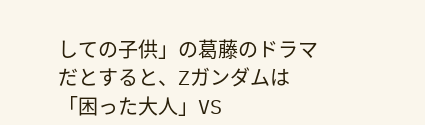しての子供」の葛藤のドラマだとすると、Zガンダムは「困った大人」VS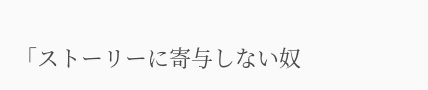「ストーリーに寄与しない奴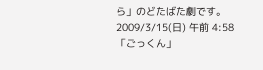ら」のどたばた劇です。
2009/3/15(日) 午前 4:58
「ごっくん」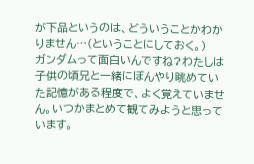が下品というのは、どういうことかわかりません…(ということにしておく。)
ガンダムって面白いんですね?わたしは子供の頃兄と一緒にぼんやり眺めていた記憶がある程度で、よく覚えていません。いつかまとめて観てみようと思っています。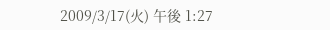2009/3/17(火) 午後 1:27